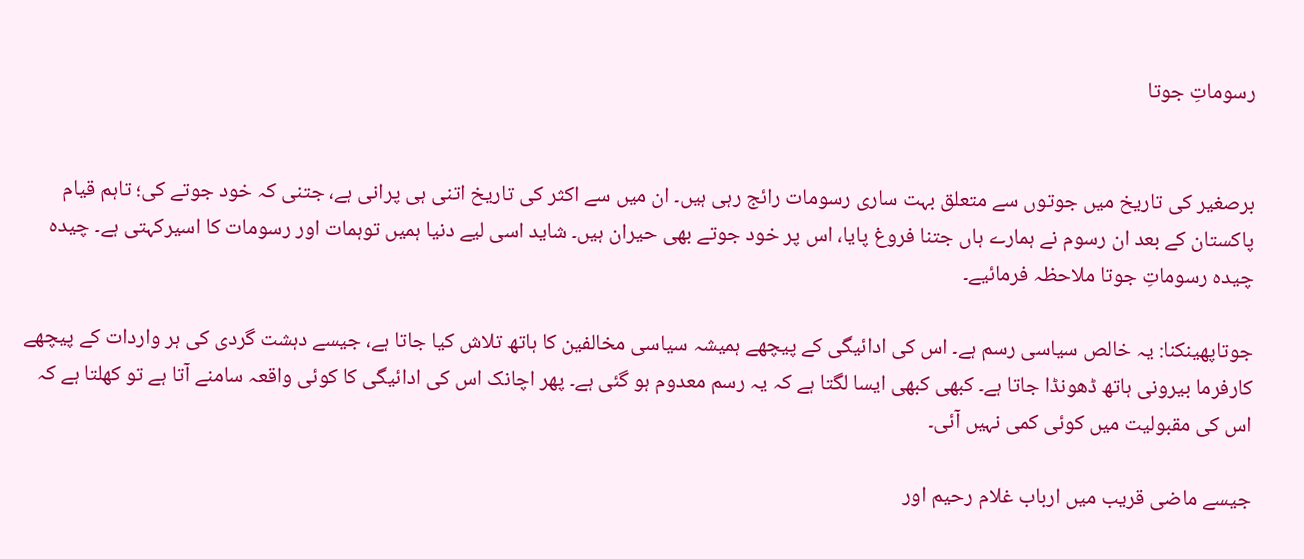رسوماتِ جوتا


برصغیر کی تاریخ میں جوتوں سے متعلق بہت ساری رسومات رائج رہی ہیں۔ ان میں سے اکثر کی تاریخ اتنی ہی پرانی ہے، جتنی کہ خود جوتے کی؛ تاہم قیام پاکستان کے بعد ان رسوم نے ہمارے ہاں جتنا فروغ پایا، اس پر خود جوتے بھی حیران ہیں۔ شاید اسی لیے دنیا ہمیں توہمات اور رسومات کا اسیرکہتی ہے۔ چیدہ چیدہ رسوماتِ جوتا ملاحظہ فرمائیے۔

جوتاپھینکنا: یہ خالص سیاسی رسم ہے۔ اس کی ادائیگی کے پیچھے ہمیشہ سیاسی مخالفین کا ہاتھ تلاش کیا جاتا ہے، جیسے دہشت گردی کی ہر واردات کے پیچھے کارفرما بیرونی ہاتھ ڈھونڈا جاتا ہے۔ کبھی کبھی ایسا لگتا ہے کہ یہ رسم معدوم ہو گئی ہے۔ پھر اچانک اس کی ادائیگی کا کوئی واقعہ سامنے آتا ہے تو کھلتا ہے کہ اس کی مقبولیت میں کوئی کمی نہیں آئی۔

جیسے ماضی قریب میں ارباب غلام رحیم اور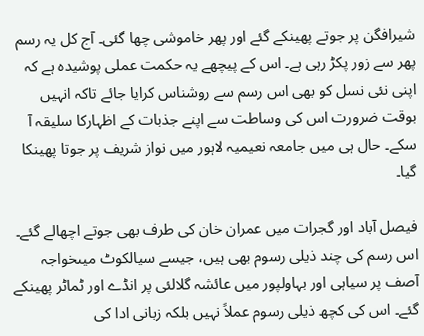شیرافگن پر جوتے پھینکے گئے اور پھر خاموشی چھا گئی۔ آج کل یہ رسم پھر سے زور پکڑ رہی ہے۔ اس کے پیچھے یہ حکمت عملی پوشیدہ ہے کہ اپنی نئی نسل کو بھی اس رسم سے روشناس کرایا جائے تاکہ انہیں بوقت ضرورت اس کی وساطت سے اپنے جذبات کے اظہارکا سلیقہ آ سکے۔ حال ہی میں جامعہ نعیمیہ لاہور میں نواز شریف پر جوتا پھینکا گیا۔

فیصل آباد اور گجرات میں عمران خان کی طرف بھی جوتے اچھالے گئے۔ اس رسم کی چند ذیلی رسوم بھی ہیں، جیسے سیالکوٹ میںخواجہ آصف پر سیاہی اور بہاولپور میں عائشہ گلالئی پر انڈے اور ٹماٹر پھینکے گئے۔ اس کی کچھ ذیلی رسوم عملاً نہیں بلکہ زبانی ادا کی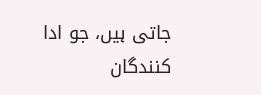جاتی ہیں، جو ادا کنندگان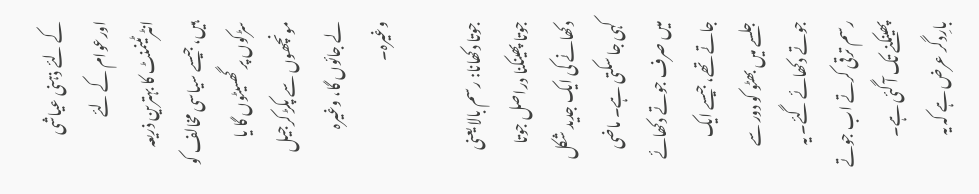کے لئے ذہنی عیاشی اورعوام کے لئے انٹرٹینمنٹ کا بہترین ذریعہ ہیں، جیسے سیاسی مخالف کو سڑکوں پر گھسیٹوں گا یا مونچھوں سے پکڑ کرجیل لے جائوں گا، وغیرہ وغیرہ۔

جوتا دکھانا: رسم بالا یعنی جوتا پھینکنا دراصل جوتا دکھانے کی ایک جدید شکل کہی جا سکتی ہے۔ ماضی میں صرف جوتے دکھائے جاتے تھے، جیسے ایک جلسے میں بھٹو کو دور سے جوتے دکھائے گئے۔ یہ رسم ترقی کرتے اب جوتے پھینکنے تک آ گئی ہے۔ بارِدگر عرض ہے کہ یہ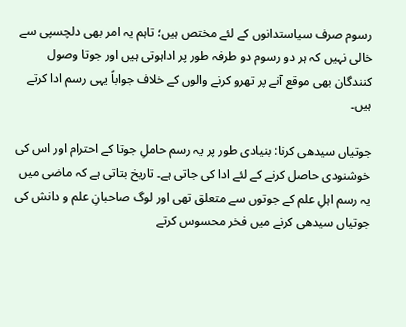رسوم صرف سیاستدانوں کے لئے مختص ہیں؛ تاہم یہ امر بھی دلچسپی سے خالی نہیں کہ ہر دو رسوم دو طرفہ طور پر اداہوتی ہیں اور جوتا وصول کنندگان بھی موقع آنے پر تھرو کرنے والوں کے خلاف جواباً یہی رسم ادا کرتے ہیں۔

جوتیاں سیدھی کرنا: بنیادی طور پر یہ رسم حاملِ جوتا کے احترام اور اس کی خوشنودی حاصل کرنے کے لئے ادا کی جاتی ہے۔ تاریخ بتاتی ہے کہ ماضی میں یہ رسم اہلِ علم کے جوتوں سے متعلق تھی اور لوگ صاحبانِ علم و دانش کی جوتیاں سیدھی کرنے میں فخر محسوس کرتے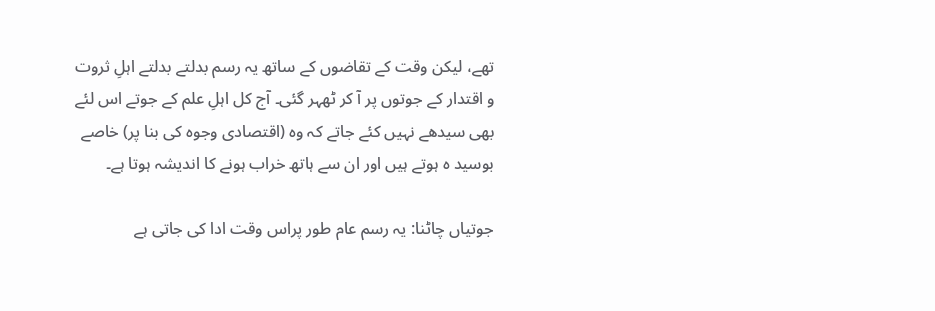تھے، لیکن وقت کے تقاضوں کے ساتھ یہ رسم بدلتے بدلتے اہلِ ثروت و اقتدار کے جوتوں پر آ کر ٹھہر گئی۔ آج کل اہلِ علم کے جوتے اس لئے بھی سیدھے نہیں کئے جاتے کہ وہ (اقتصادی وجوہ کی بنا پر) خاصے بوسید ہ ہوتے ہیں اور ان سے ہاتھ خراب ہونے کا اندیشہ ہوتا ہے۔

جوتیاں چاٹنا: یہ رسم عام طور پراس وقت ادا کی جاتی ہے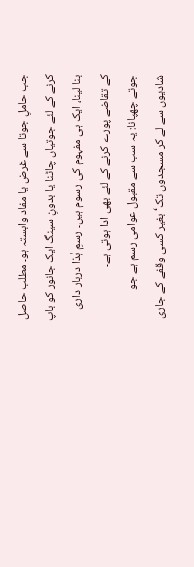جب حاملِ جوتا سے غرض یا مفاد وابستہ ہو۔ مطلب حاصل کرنے کے لئے جوتیاں چاٹنا یا بدونِ سینگ ایک جانور کو باپ بنا لینا، ایک ہی مفہوم کی رسوم ہیں۔ رسمِ ہٰذا دربار داری کے تقاضے پورے کرنے کے لئے بھی ادا ہوتی ہے۔
جوتے چھپانا: یہ سب سے مقبول عوامی رسم ہے جو شادیوں سے لے کر مسجدوں تک‘ بغیر کسی وقفے کے جاری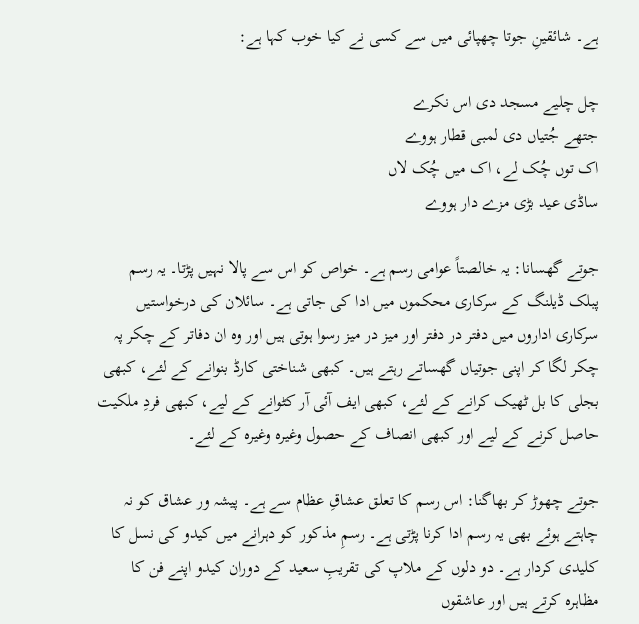ہے۔ شائقینِ جوتا چھپائی میں سے کسی نے کیا خوب کہا ہے:

چل چلیے مسجد دی اس نکرے
جتھے جُتیاں دی لمبی قطار ہووے
اک توں چُک لے، اک میں چُک لاں
ساڈی عید بڑی مزے دار ہووے

جوتے گھسانا: یہ خالصتاً عوامی رسم ہے۔ خواص کو اس سے پالا نہیں پڑتا۔ یہ رسم پبلک ڈیلنگ کے سرکاری محکموں میں ادا کی جاتی ہے۔ سائلان کی درخواستیں سرکاری اداروں میں دفتر در دفتر اور میز در میز رسوا ہوتی ہیں اور وہ ان دفاتر کے چکر پہ چکر لگا کر اپنی جوتیاں گھساتے رہتے ہیں۔ کبھی شناختی کارڈ بنوانے کے لئے، کبھی بجلی کا بل ٹھیک کرانے کے لئے، کبھی ایف آئی آر کٹوانے کے لیے، کبھی فردِ ملکیت حاصل کرنے کے لیے اور کبھی انصاف کے حصول وغیرہ وغیرہ کے لئے۔

جوتے چھوڑ کر بھاگنا: اس رسم کا تعلق عشاقِ عظام سے ہے۔ پیشہ ور عشاق کو نہ چاہتے ہوئے بھی یہ رسم ادا کرنا پڑتی ہے۔ رسمِ مذکور کو دہرانے میں کیدو کی نسل کا کلیدی کردار ہے۔ دو دلوں کے ملاپ کی تقریبِ سعید کے دوران کیدو اپنے فن کا مظاہرہ کرتے ہیں اور عاشقوں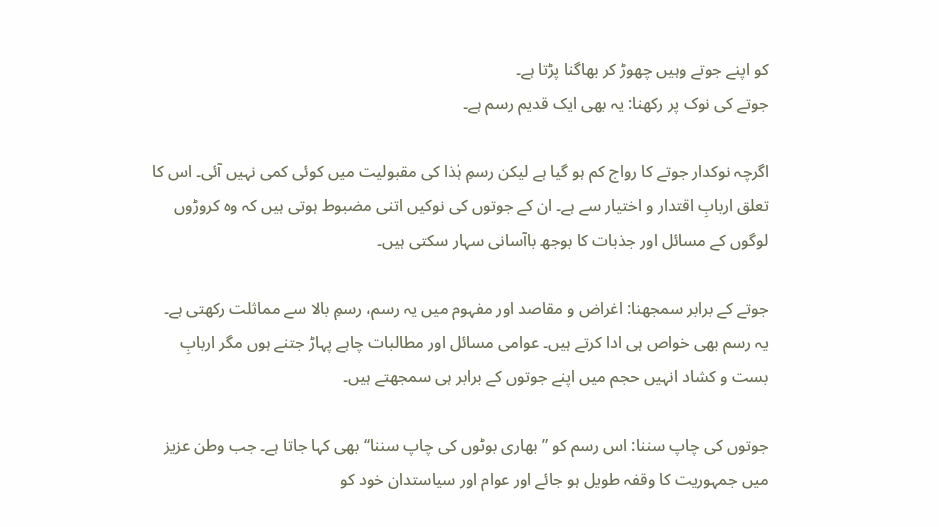کو اپنے جوتے وہیں چھوڑ کر بھاگنا پڑتا ہے۔
جوتے کی نوک پر رکھنا: یہ بھی ایک قدیم رسم ہے۔

اگرچہ نوکدار جوتے کا رواج کم ہو گیا ہے لیکن رسمِ ہٰذا کی مقبولیت میں کوئی کمی نہیں آئی۔ اس کا تعلق اربابِ اقتدار و اختیار سے ہے۔ ان کے جوتوں کی نوکیں اتنی مضبوط ہوتی ہیں کہ وہ کروڑوں لوگوں کے مسائل اور جذبات کا بوجھ باآسانی سہار سکتی ہیں۔

جوتے کے برابر سمجھنا: اغراض و مقاصد اور مفہوم میں یہ رسم، رسمِ بالا سے مماثلت رکھتی ہے۔ یہ رسم بھی خواص ہی ادا کرتے ہیں۔ عوامی مسائل اور مطالبات چاہے پہاڑ جتنے ہوں مگر اربابِ بست و کشاد انہیں حجم میں اپنے جوتوں کے برابر ہی سمجھتے ہیں۔

جوتوں کی چاپ سننا: اس رسم کو ”بھاری بوٹوں کی چاپ سننا‘‘ بھی کہا جاتا ہے۔ جب وطن عزیز میں جمہوریت کا وقفہ طویل ہو جائے اور عوام اور سیاستدان خود کو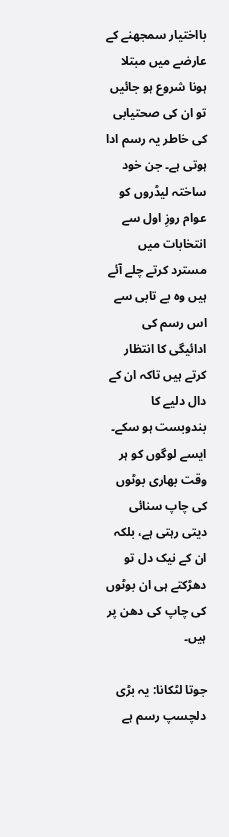بااختیار سمجھنے کے عارضے میں مبتلا ہونا شروع ہو جائیں تو ان کی صحتیابی کی خاطر یہ رسم ادا ہوتی ہے۔ جن خود ساختہ لیڈروں کو عوام روزِ اول سے انتخابات میں مسترد کرتے چلے آئے ہیں وہ بے تابی سے اس رسم کی ادائیگی کا انتظار کرتے ہیں تاکہ ان کے دال دلیے کا بندوبست ہو سکے۔ ایسے لوگوں کو ہر وقت بھاری بوٹوں کی چاپ سنائی دیتی رہتی ہے، بلکہ ان کے نیک دل تو دھڑکتے ہی ان بوٹوں کی چاپ کی دھن پر ہیں۔

جوتا لٹکانا: یہ بڑی دلچسپ رسم ہے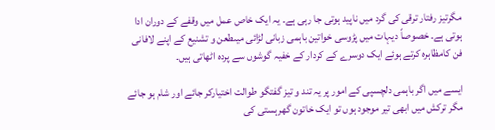مگرتیز رفتار ترقی کی گرد میں ناپید ہوتی جا رہی ہے۔ یہ ایک خاص عمل میں وقفے کے دوران ادا ہوتی ہے۔ خصوصاً دیہات میں پڑوسی خواتین باہمی زبانی لڑائی میںطعن و تشنیع کے اپنے لافانی فن کامظاہرہ کرتے ہوئے ایک دوسرے کے کردار کے خفیہ گوشوں سے پردہ اٹھاتی ہیں۔

ایسے میں اگر باہمی دلچسپی کے امور پر یہ تند و تیز گفتگو طوالت اختیارکر جائے اور شام ہو جائے مگر ترکش میں ابھی تیر موجود ہوں تو ایک خاتون گھرہستی کی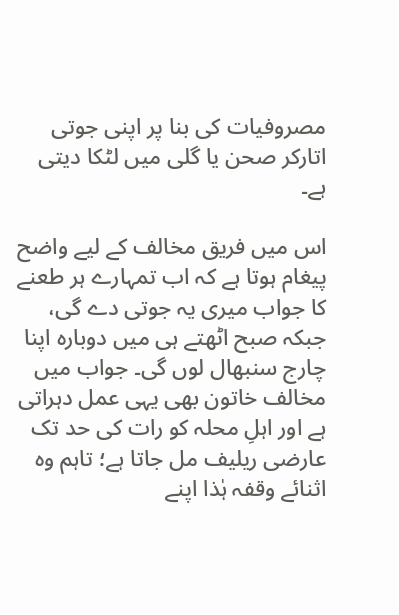مصروفیات کی بنا پر اپنی جوتی اتارکر صحن یا گلی میں لٹکا دیتی ہے۔

اس میں فریق مخالف کے لیے واضح پیغام ہوتا ہے کہ اب تمہارے ہر طعنے کا جواب میری یہ جوتی دے گی، جبکہ صبح اٹھتے ہی میں دوبارہ اپنا چارج سنبھال لوں گی۔ جواب میں مخالف خاتون بھی یہی عمل دہراتی ہے اور اہلِ محلہ کو رات کی حد تک عارضی ریلیف مل جاتا ہے؛ تاہم وہ اثنائے وقفہ ہٰذا اپنے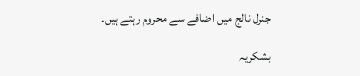جنرل نالج میں اضافے سے محروم رہتے ہیں۔

بشکریہ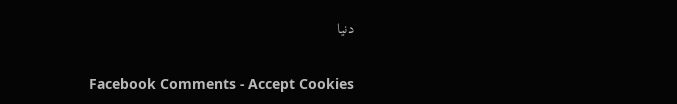دنیا


Facebook Comments - Accept Cookies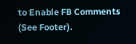to Enable FB Comments (See Footer).